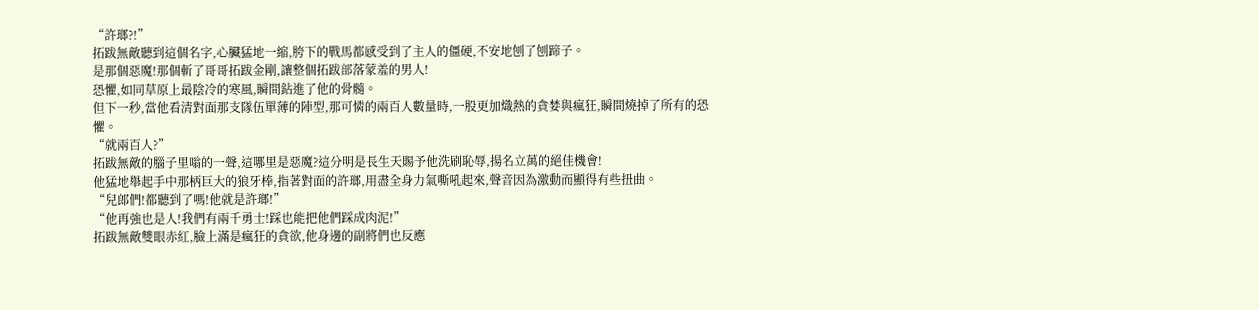“許瑯?!”
拓跋無敵聽到這個名字,心臟猛地一縮,胯下的戰馬都感受到了主人的僵硬,不安地刨了刨蹄子。
是那個惡魔!那個斬了哥哥拓跋金剛,讓整個拓跋部落蒙羞的男人!
恐懼,如同草原上最陰冷的寒風,瞬間鉆進了他的骨髓。
但下一秒,當他看清對面那支隊伍單薄的陣型,那可憐的兩百人數量時,一股更加熾熱的貪婪與瘋狂,瞬間燒掉了所有的恐懼。
“就兩百人?”
拓跋無敵的腦子里嗡的一聲,這哪里是惡魔?這分明是長生天賜予他洗刷恥辱,揚名立萬的絕佳機會!
他猛地舉起手中那柄巨大的狼牙棒,指著對面的許瑯,用盡全身力氣嘶吼起來,聲音因為激動而顯得有些扭曲。
“兒郎們!都聽到了嗎!他就是許瑯!”
“他再強也是人!我們有兩千勇士!踩也能把他們踩成肉泥!”
拓跋無敵雙眼赤紅,臉上滿是瘋狂的貪欲,他身邊的副將們也反應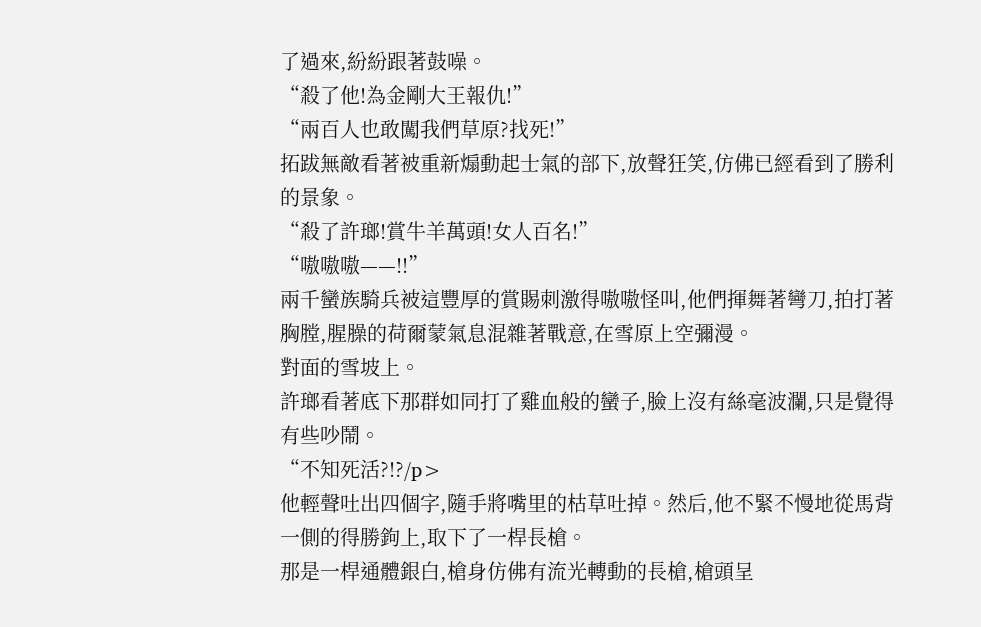了過來,紛紛跟著鼓噪。
“殺了他!為金剛大王報仇!”
“兩百人也敢闖我們草原?找死!”
拓跋無敵看著被重新煽動起士氣的部下,放聲狂笑,仿佛已經看到了勝利的景象。
“殺了許瑯!賞牛羊萬頭!女人百名!”
“嗷嗷嗷——!!”
兩千蠻族騎兵被這豐厚的賞賜刺激得嗷嗷怪叫,他們揮舞著彎刀,拍打著胸膛,腥臊的荷爾蒙氣息混雜著戰意,在雪原上空彌漫。
對面的雪坡上。
許瑯看著底下那群如同打了雞血般的蠻子,臉上沒有絲毫波瀾,只是覺得有些吵鬧。
“不知死活?!?/p>
他輕聲吐出四個字,隨手將嘴里的枯草吐掉。然后,他不緊不慢地從馬背一側的得勝鉤上,取下了一桿長槍。
那是一桿通體銀白,槍身仿佛有流光轉動的長槍,槍頭呈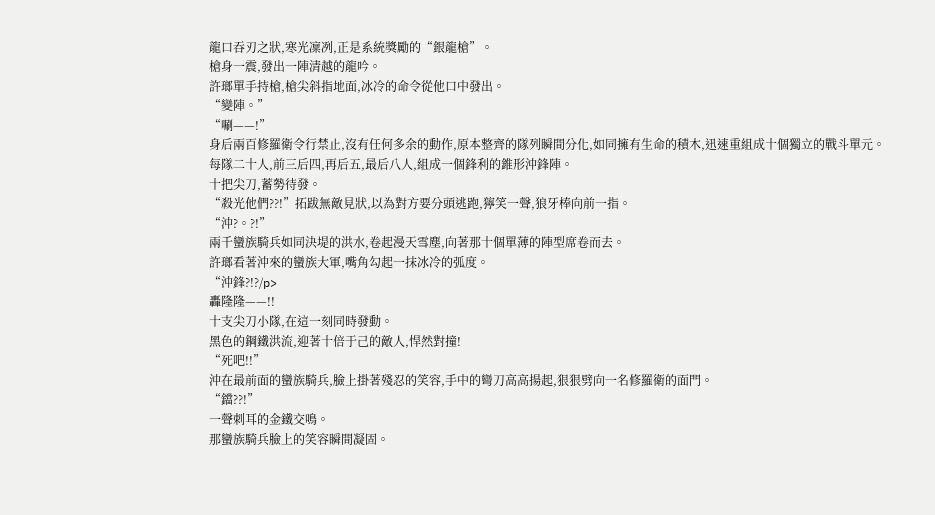龍口吞刃之狀,寒光凜冽,正是系統獎勵的“銀龍槍”。
槍身一震,發出一陣清越的龍吟。
許瑯單手持槍,槍尖斜指地面,冰冷的命令從他口中發出。
“變陣。”
“唰——!”
身后兩百修羅衛令行禁止,沒有任何多余的動作,原本整齊的隊列瞬間分化,如同擁有生命的積木,迅速重組成十個獨立的戰斗單元。
每隊二十人,前三后四,再后五,最后八人,組成一個鋒利的錐形沖鋒陣。
十把尖刀,蓄勢待發。
“殺光他們??!”拓跋無敵見狀,以為對方要分頭逃跑,獰笑一聲,狼牙棒向前一指。
“沖?。?!”
兩千蠻族騎兵如同決堤的洪水,卷起漫天雪塵,向著那十個單薄的陣型席卷而去。
許瑯看著沖來的蠻族大軍,嘴角勾起一抹冰冷的弧度。
“沖鋒?!?/p>
轟隆隆——!!
十支尖刀小隊,在這一刻同時發動。
黑色的鋼鐵洪流,迎著十倍于己的敵人,悍然對撞!
“死吧!!”
沖在最前面的蠻族騎兵,臉上掛著殘忍的笑容,手中的彎刀高高揚起,狠狠劈向一名修羅衛的面門。
“鐺??!”
一聲刺耳的金鐵交鳴。
那蠻族騎兵臉上的笑容瞬間凝固。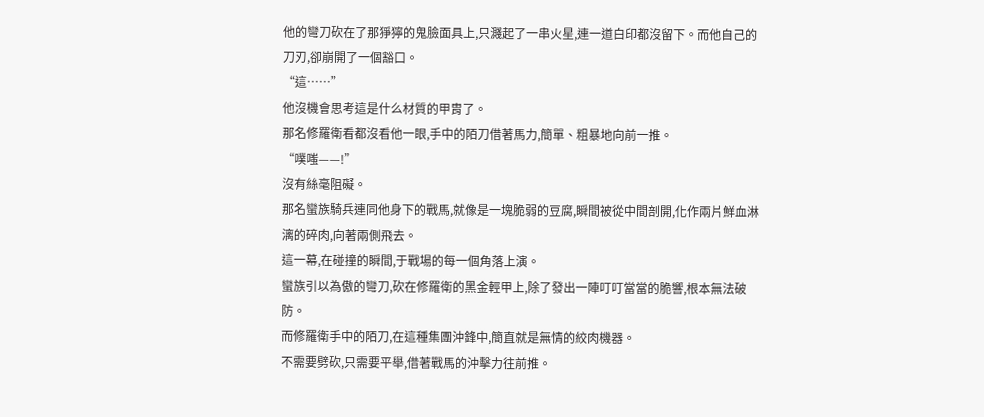他的彎刀砍在了那猙獰的鬼臉面具上,只濺起了一串火星,連一道白印都沒留下。而他自己的刀刃,卻崩開了一個豁口。
“這……”
他沒機會思考這是什么材質的甲胄了。
那名修羅衛看都沒看他一眼,手中的陌刀借著馬力,簡單、粗暴地向前一推。
“噗嗤——!”
沒有絲毫阻礙。
那名蠻族騎兵連同他身下的戰馬,就像是一塊脆弱的豆腐,瞬間被從中間剖開,化作兩片鮮血淋漓的碎肉,向著兩側飛去。
這一幕,在碰撞的瞬間,于戰場的每一個角落上演。
蠻族引以為傲的彎刀,砍在修羅衛的黑金輕甲上,除了發出一陣叮叮當當的脆響,根本無法破防。
而修羅衛手中的陌刀,在這種集團沖鋒中,簡直就是無情的絞肉機器。
不需要劈砍,只需要平舉,借著戰馬的沖擊力往前推。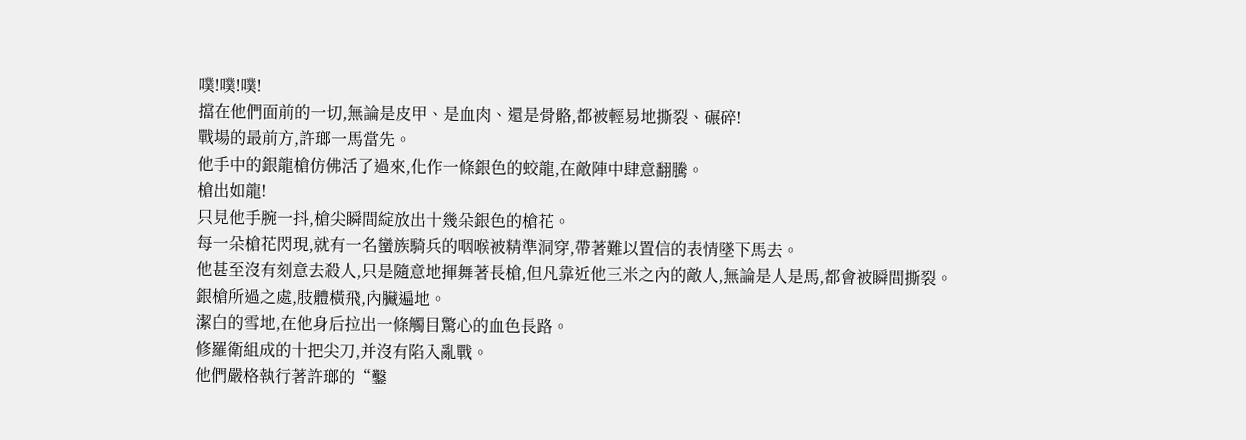噗!噗!噗!
擋在他們面前的一切,無論是皮甲、是血肉、還是骨骼,都被輕易地撕裂、碾碎!
戰場的最前方,許瑯一馬當先。
他手中的銀龍槍仿佛活了過來,化作一條銀色的蛟龍,在敵陣中肆意翻騰。
槍出如龍!
只見他手腕一抖,槍尖瞬間綻放出十幾朵銀色的槍花。
每一朵槍花閃現,就有一名蠻族騎兵的咽喉被精準洞穿,帶著難以置信的表情墜下馬去。
他甚至沒有刻意去殺人,只是隨意地揮舞著長槍,但凡靠近他三米之內的敵人,無論是人是馬,都會被瞬間撕裂。
銀槍所過之處,肢體橫飛,內臟遍地。
潔白的雪地,在他身后拉出一條觸目驚心的血色長路。
修羅衛組成的十把尖刀,并沒有陷入亂戰。
他們嚴格執行著許瑯的“鑿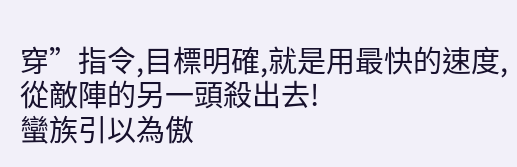穿”指令,目標明確,就是用最快的速度,從敵陣的另一頭殺出去!
蠻族引以為傲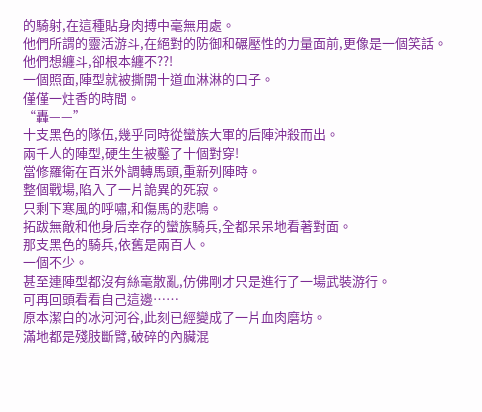的騎射,在這種貼身肉搏中毫無用處。
他們所謂的靈活游斗,在絕對的防御和碾壓性的力量面前,更像是一個笑話。
他們想纏斗,卻根本纏不??!
一個照面,陣型就被撕開十道血淋淋的口子。
僅僅一炷香的時間。
“轟——”
十支黑色的隊伍,幾乎同時從蠻族大軍的后陣沖殺而出。
兩千人的陣型,硬生生被鑿了十個對穿!
當修羅衛在百米外調轉馬頭,重新列陣時。
整個戰場,陷入了一片詭異的死寂。
只剩下寒風的呼嘯,和傷馬的悲鳴。
拓跋無敵和他身后幸存的蠻族騎兵,全都呆呆地看著對面。
那支黑色的騎兵,依舊是兩百人。
一個不少。
甚至連陣型都沒有絲毫散亂,仿佛剛才只是進行了一場武裝游行。
可再回頭看看自己這邊……
原本潔白的冰河河谷,此刻已經變成了一片血肉磨坊。
滿地都是殘肢斷臂,破碎的內臟混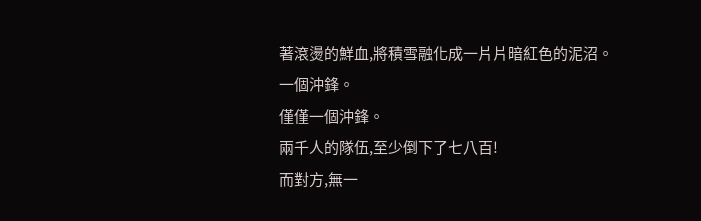著滾燙的鮮血,將積雪融化成一片片暗紅色的泥沼。
一個沖鋒。
僅僅一個沖鋒。
兩千人的隊伍,至少倒下了七八百!
而對方,無一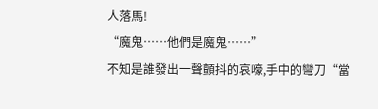人落馬!
“魔鬼……他們是魔鬼……”
不知是誰發出一聲顫抖的哀嚎,手中的彎刀“當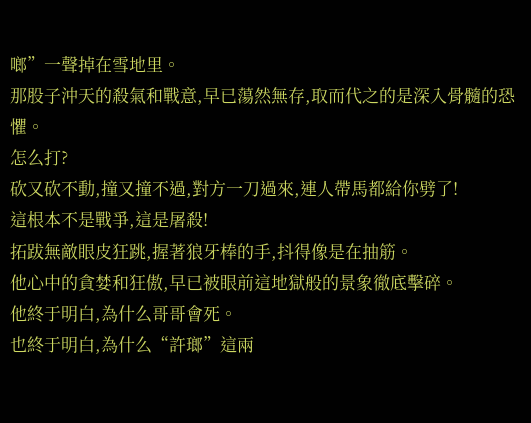啷”一聲掉在雪地里。
那股子沖天的殺氣和戰意,早已蕩然無存,取而代之的是深入骨髓的恐懼。
怎么打?
砍又砍不動,撞又撞不過,對方一刀過來,連人帶馬都給你劈了!
這根本不是戰爭,這是屠殺!
拓跋無敵眼皮狂跳,握著狼牙棒的手,抖得像是在抽筋。
他心中的貪婪和狂傲,早已被眼前這地獄般的景象徹底擊碎。
他終于明白,為什么哥哥會死。
也終于明白,為什么“許瑯”這兩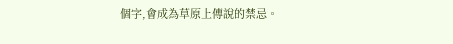個字,會成為草原上傳說的禁忌。